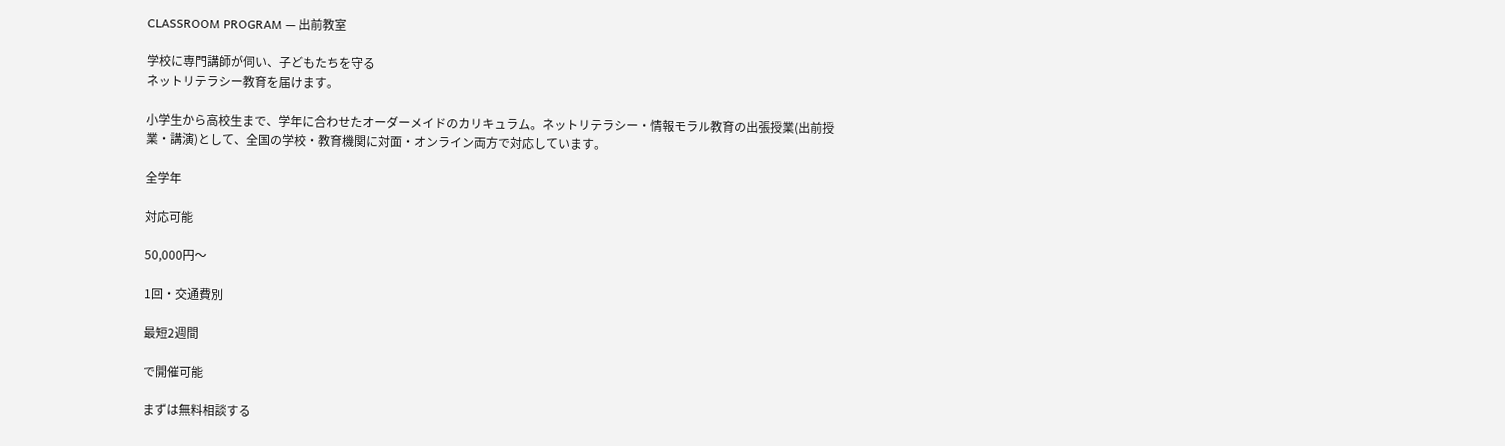CLASSROOM PROGRAM — 出前教室

学校に専門講師が伺い、子どもたちを守る
ネットリテラシー教育を届けます。

小学生から高校生まで、学年に合わせたオーダーメイドのカリキュラム。ネットリテラシー・情報モラル教育の出張授業(出前授業・講演)として、全国の学校・教育機関に対面・オンライン両方で対応しています。

全学年

対応可能

50,000円〜

1回・交通費別

最短2週間

で開催可能

まずは無料相談する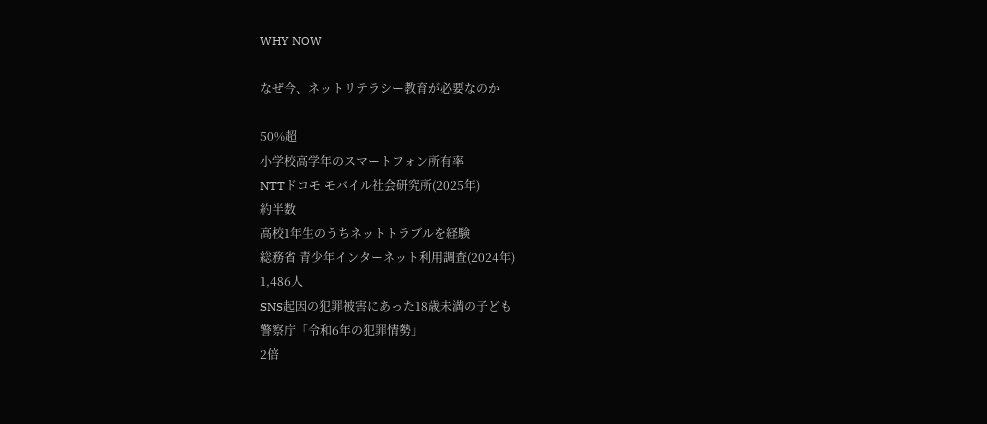WHY NOW

なぜ今、ネットリテラシー教育が必要なのか

50%超
小学校高学年のスマートフォン所有率
NTTドコモ モバイル社会研究所(2025年)
約半数
高校1年生のうちネットトラブルを経験
総務省 青少年インターネット利用調査(2024年)
1,486人
SNS起因の犯罪被害にあった18歳未満の子ども
警察庁「令和6年の犯罪情勢」
2倍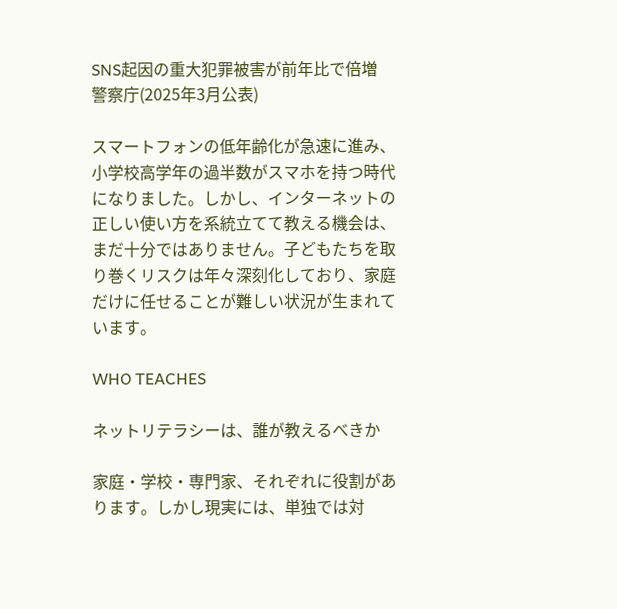SNS起因の重大犯罪被害が前年比で倍増
警察庁(2025年3月公表)

スマートフォンの低年齢化が急速に進み、小学校高学年の過半数がスマホを持つ時代になりました。しかし、インターネットの正しい使い方を系統立てて教える機会は、まだ十分ではありません。子どもたちを取り巻くリスクは年々深刻化しており、家庭だけに任せることが難しい状況が生まれています。

WHO TEACHES

ネットリテラシーは、誰が教えるべきか

家庭・学校・専門家、それぞれに役割があります。しかし現実には、単独では対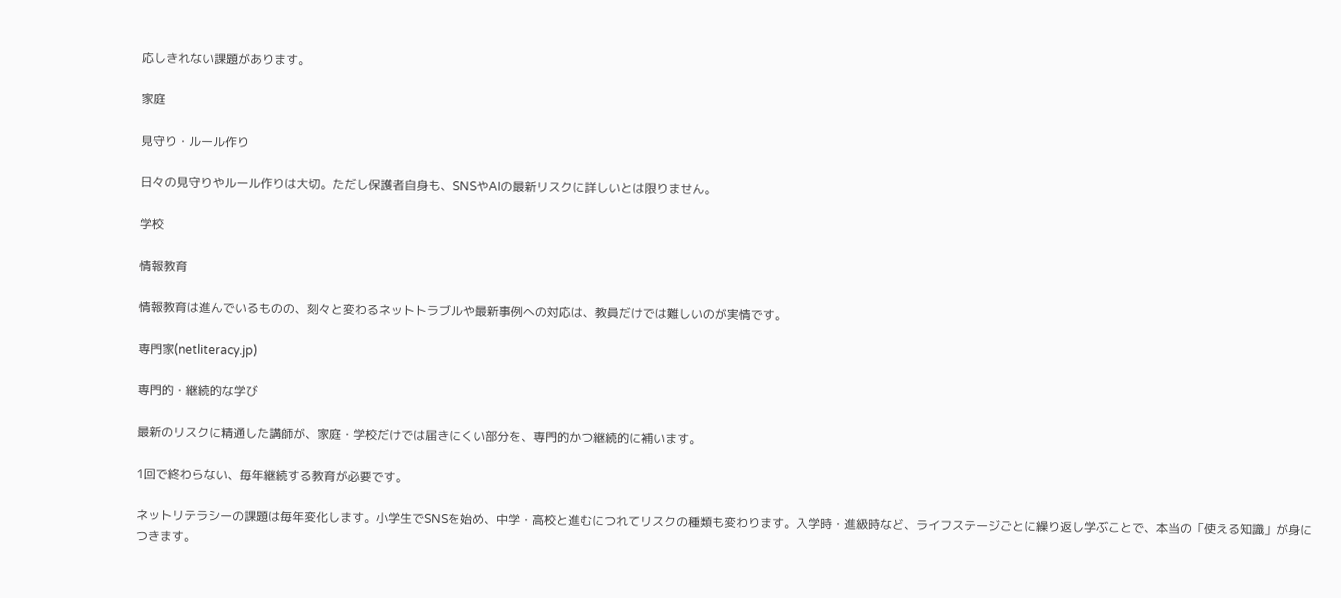応しきれない課題があります。

家庭

見守り・ルール作り

日々の見守りやルール作りは大切。ただし保護者自身も、SNSやAIの最新リスクに詳しいとは限りません。

学校

情報教育

情報教育は進んでいるものの、刻々と変わるネットトラブルや最新事例への対応は、教員だけでは難しいのが実情です。

専門家(netliteracy.jp)

専門的・継続的な学び

最新のリスクに精通した講師が、家庭・学校だけでは届きにくい部分を、専門的かつ継続的に補います。

1回で終わらない、毎年継続する教育が必要です。

ネットリテラシーの課題は毎年変化します。小学生でSNSを始め、中学・高校と進むにつれてリスクの種類も変わります。入学時・進級時など、ライフステージごとに繰り返し学ぶことで、本当の「使える知識」が身につきます。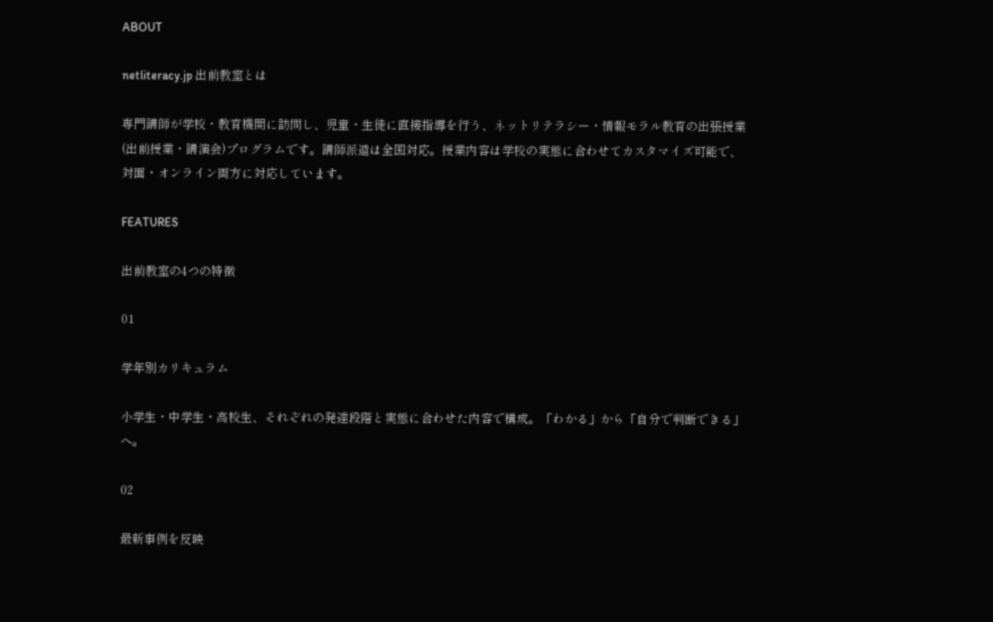ABOUT

netliteracy.jp 出前教室とは

専門講師が学校・教育機関に訪問し、児童・生徒に直接指導を行う、ネットリテラシー・情報モラル教育の出張授業(出前授業・講演会)プログラムです。講師派遣は全国対応。授業内容は学校の実態に合わせてカスタマイズ可能で、対面・オンライン両方に対応しています。

FEATURES

出前教室の4つの特徴

01

学年別カリキュラム

小学生・中学生・高校生、それぞれの発達段階と実態に合わせた内容で構成。「わかる」から「自分で判断できる」へ。

02

最新事例を反映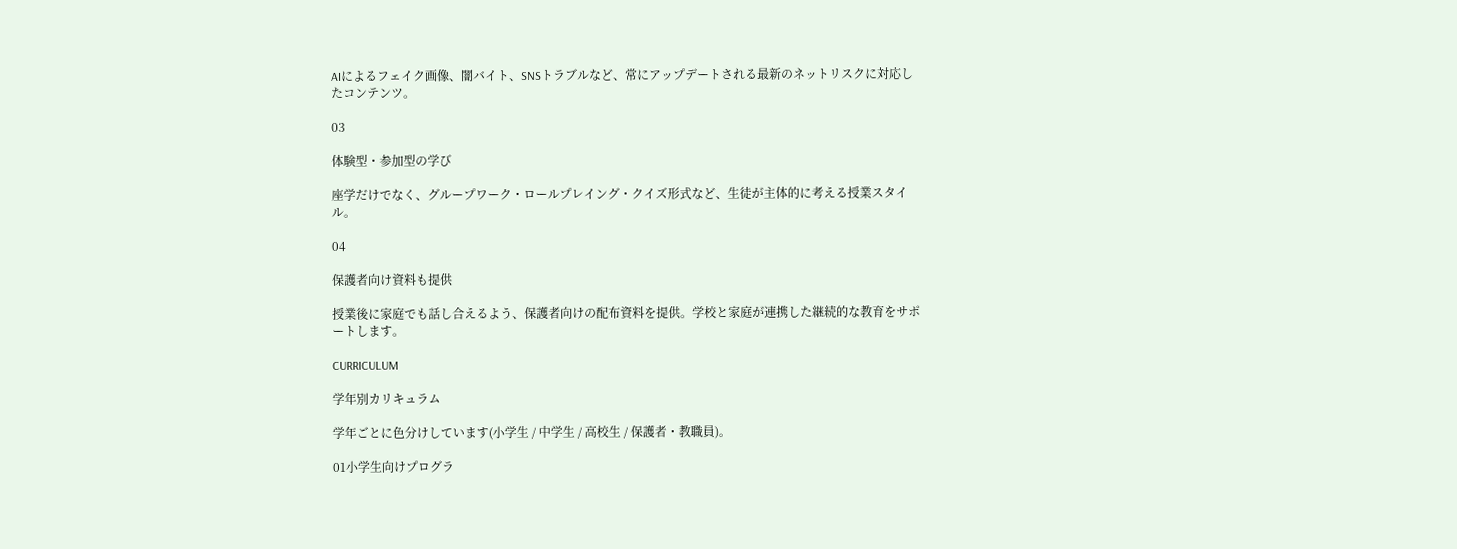AIによるフェイク画像、闇バイト、SNSトラブルなど、常にアップデートされる最新のネットリスクに対応したコンテンツ。

03

体験型・参加型の学び

座学だけでなく、グループワーク・ロールプレイング・クイズ形式など、生徒が主体的に考える授業スタイル。

04

保護者向け資料も提供

授業後に家庭でも話し合えるよう、保護者向けの配布資料を提供。学校と家庭が連携した継続的な教育をサポートします。

CURRICULUM

学年別カリキュラム

学年ごとに色分けしています(小学生 / 中学生 / 高校生 / 保護者・教職員)。

01小学生向けプログラ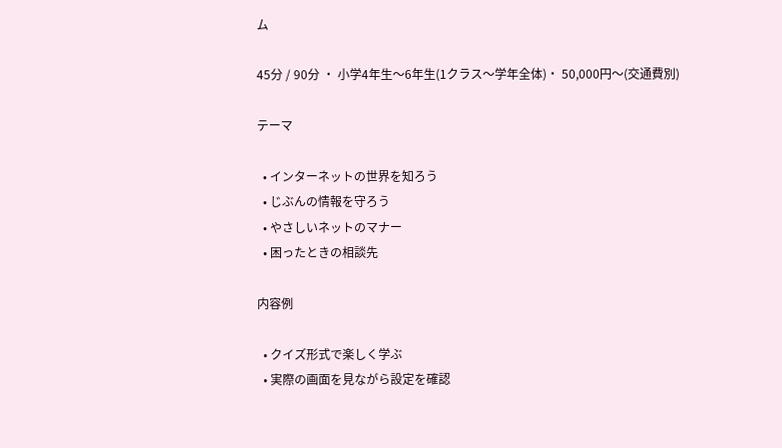ム

45分 / 90分 ・ 小学4年生〜6年生(1クラス〜学年全体)・ 50,000円〜(交通費別)

テーマ

  • インターネットの世界を知ろう
  • じぶんの情報を守ろう
  • やさしいネットのマナー
  • 困ったときの相談先

内容例

  • クイズ形式で楽しく学ぶ
  • 実際の画面を見ながら設定を確認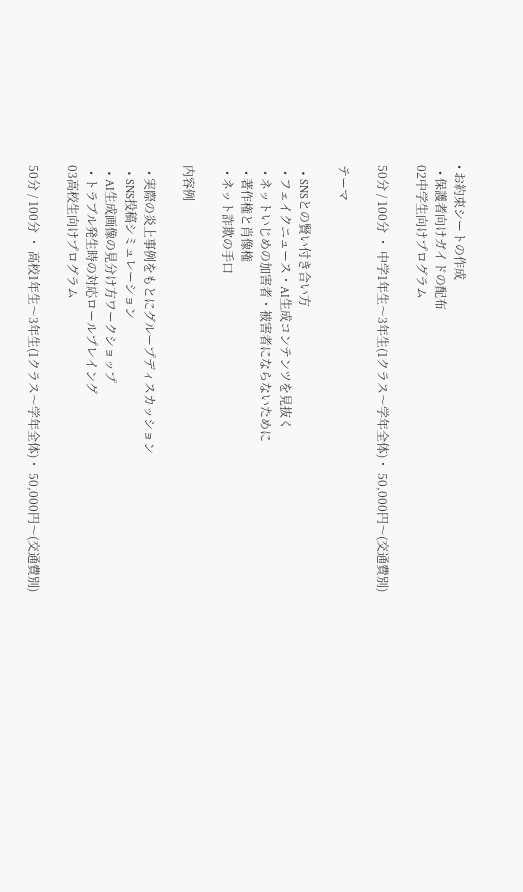• お約束シートの作成
  • 保護者向けガイドの配布
02中学生向けプログラム

50分 / 100分 ・ 中学1年生〜3年生(1クラス〜学年全体)・ 50,000円〜(交通費別)

テーマ

  • SNSとの賢い付き合い方
  • フェイクニュース・AI生成コンテンツを見抜く
  • ネットいじめの加害者・被害者にならないために
  • 著作権と肖像権
  • ネット詐欺の手口

内容例

  • 実際の炎上事例をもとにグループディスカッション
  • SNS投稿シミュレーション
  • AI生成画像の見分け方ワークショップ
  • トラブル発生時の対応ロールプレイング
03高校生向けプログラム

50分 / 100分 ・ 高校1年生〜3年生(1クラス〜学年全体)・ 50,000円〜(交通費別)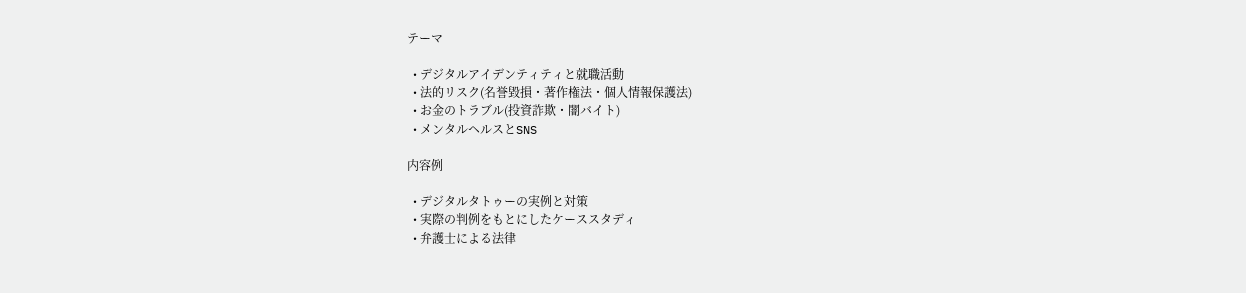テーマ

  • デジタルアイデンティティと就職活動
  • 法的リスク(名誉毀損・著作権法・個人情報保護法)
  • お金のトラブル(投資詐欺・闇バイト)
  • メンタルヘルスとSNS

内容例

  • デジタルタトゥーの実例と対策
  • 実際の判例をもとにしたケーススタディ
  • 弁護士による法律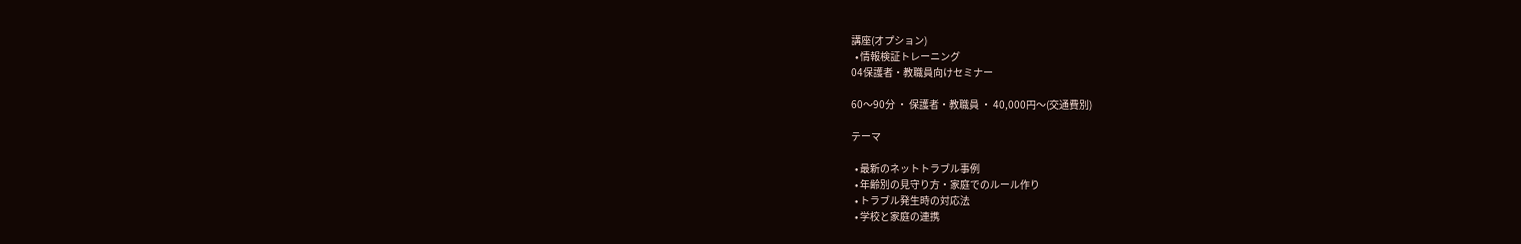講座(オプション)
  • 情報検証トレーニング
04保護者・教職員向けセミナー

60〜90分 ・ 保護者・教職員 ・ 40,000円〜(交通費別)

テーマ

  • 最新のネットトラブル事例
  • 年齢別の見守り方・家庭でのルール作り
  • トラブル発生時の対応法
  • 学校と家庭の連携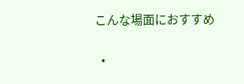こんな場面におすすめ

  •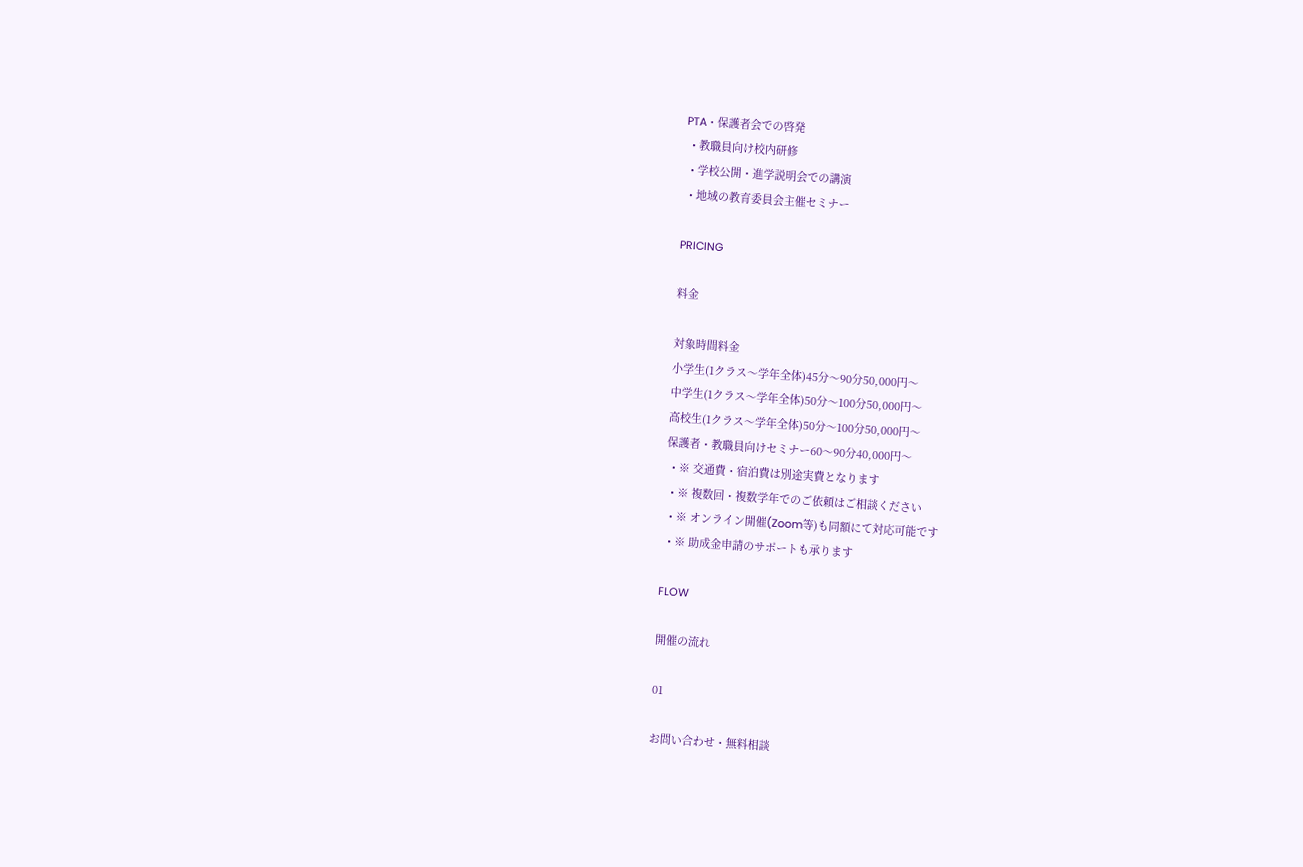PTA・保護者会での啓発
  • 教職員向け校内研修
  • 学校公開・進学説明会での講演
  • 地域の教育委員会主催セミナー

PRICING

料金

対象時間料金
小学生(1クラス〜学年全体)45分〜90分50,000円〜
中学生(1クラス〜学年全体)50分〜100分50,000円〜
高校生(1クラス〜学年全体)50分〜100分50,000円〜
保護者・教職員向けセミナー60〜90分40,000円〜
  • ※ 交通費・宿泊費は別途実費となります
  • ※ 複数回・複数学年でのご依頼はご相談ください
  • ※ オンライン開催(Zoom等)も同額にて対応可能です
  • ※ 助成金申請のサポートも承ります

FLOW

開催の流れ

01

お問い合わせ・無料相談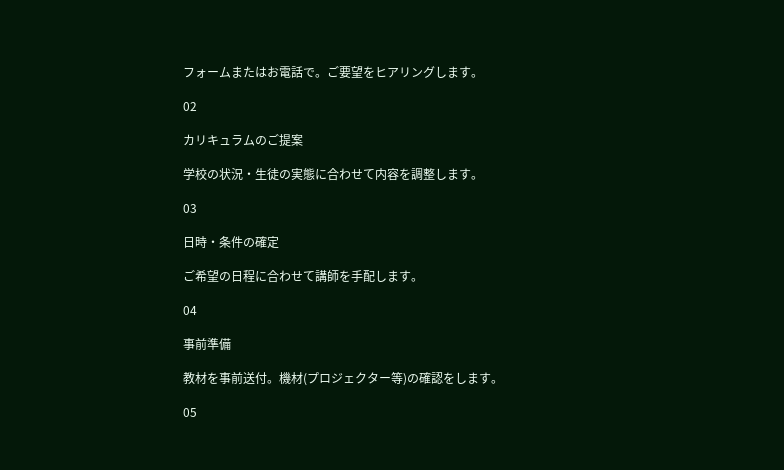フォームまたはお電話で。ご要望をヒアリングします。

02

カリキュラムのご提案

学校の状況・生徒の実態に合わせて内容を調整します。

03

日時・条件の確定

ご希望の日程に合わせて講師を手配します。

04

事前準備

教材を事前送付。機材(プロジェクター等)の確認をします。

05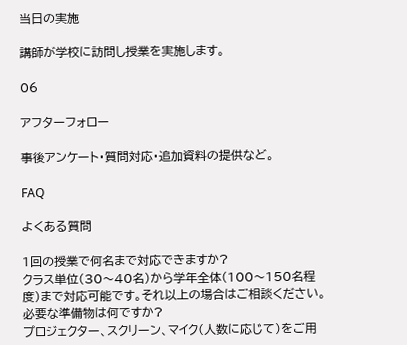当日の実施

講師が学校に訪問し授業を実施します。

06

アフターフォロー

事後アンケート・質問対応・追加資料の提供など。

FAQ

よくある質問

1回の授業で何名まで対応できますか?
クラス単位(30〜40名)から学年全体(100〜150名程度)まで対応可能です。それ以上の場合はご相談ください。
必要な準備物は何ですか?
プロジェクター、スクリーン、マイク(人数に応じて)をご用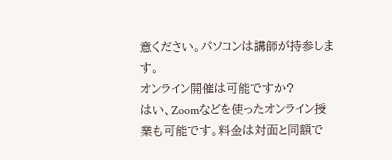意ください。パソコンは講師が持参します。
オンライン開催は可能ですか?
はい、Zoomなどを使ったオンライン授業も可能です。料金は対面と同額で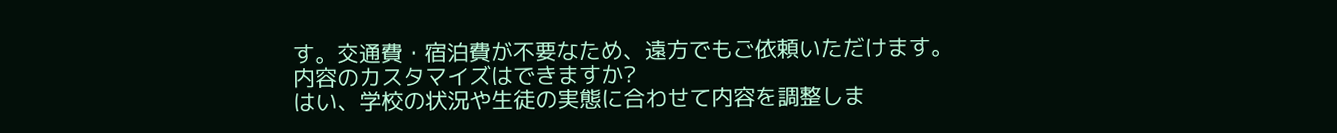す。交通費・宿泊費が不要なため、遠方でもご依頼いただけます。
内容のカスタマイズはできますか?
はい、学校の状況や生徒の実態に合わせて内容を調整しま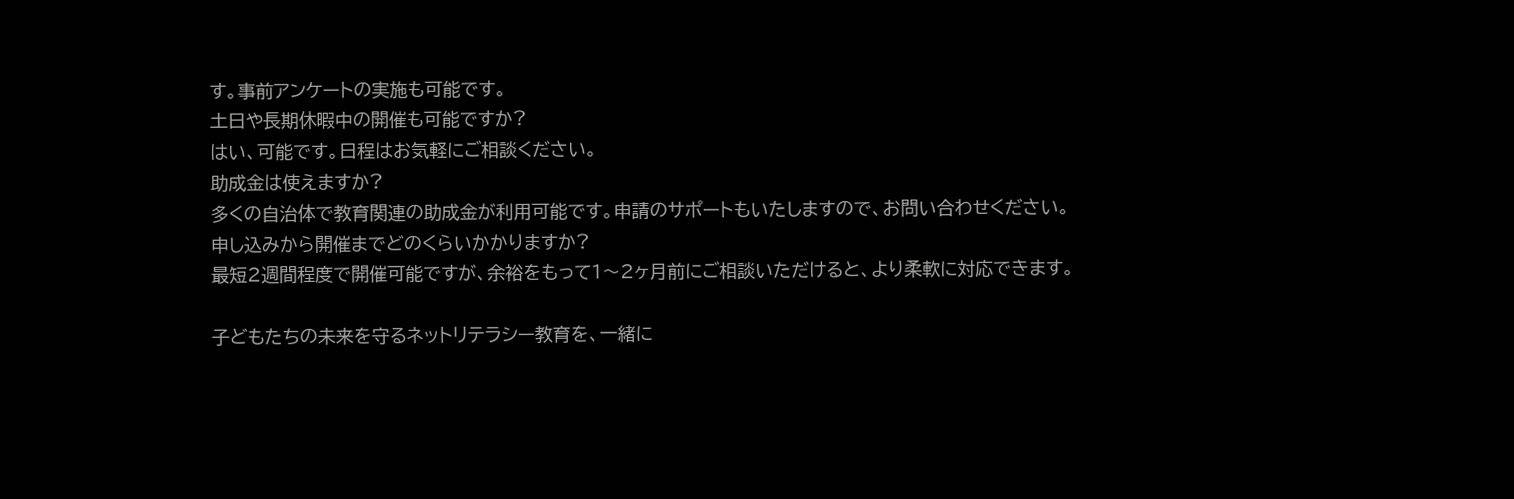す。事前アンケートの実施も可能です。
土日や長期休暇中の開催も可能ですか?
はい、可能です。日程はお気軽にご相談ください。
助成金は使えますか?
多くの自治体で教育関連の助成金が利用可能です。申請のサポートもいたしますので、お問い合わせください。
申し込みから開催までどのくらいかかりますか?
最短2週間程度で開催可能ですが、余裕をもって1〜2ヶ月前にご相談いただけると、より柔軟に対応できます。

子どもたちの未来を守るネットリテラシー教育を、一緒に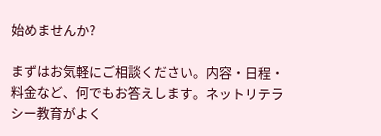始めませんか?

まずはお気軽にご相談ください。内容・日程・料金など、何でもお答えします。ネットリテラシー教育がよく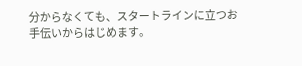分からなくても、スタートラインに立つお手伝いからはじめます。